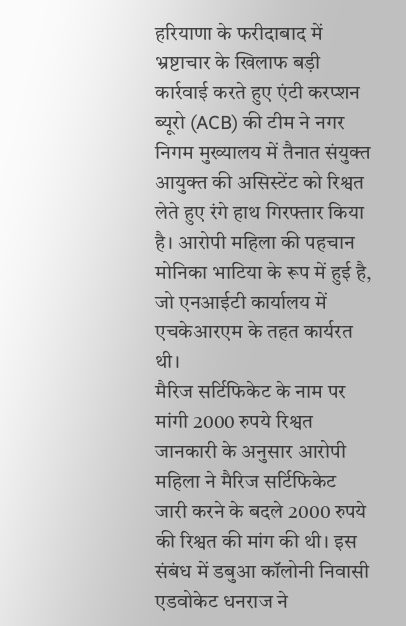हरियाणा के फरीदाबाद में भ्रष्टाचार के खिलाफ बड़ी कार्रवाई करते हुए एंटी करप्शन ब्यूरो (ACB) की टीम ने नगर निगम मुख्यालय में तैनात संयुक्त आयुक्त की असिस्टेंट को रिश्वत लेते हुए रंगे हाथ गिरफ्तार किया है। आरोपी महिला की पहचान मोनिका भाटिया के रूप में हुई है, जो एनआईटी कार्यालय में एचकेआरएम के तहत कार्यरत थी।
मैरिज सर्टिफिकेट के नाम पर मांगी 2000 रुपये रिश्वत
जानकारी के अनुसार आरोपी महिला ने मैरिज सर्टिफिकेट जारी करने के बदले 2000 रुपये की रिश्वत की मांग की थी। इस संबंध में डबुआ कॉलोनी निवासी एडवोकेट धनराज ने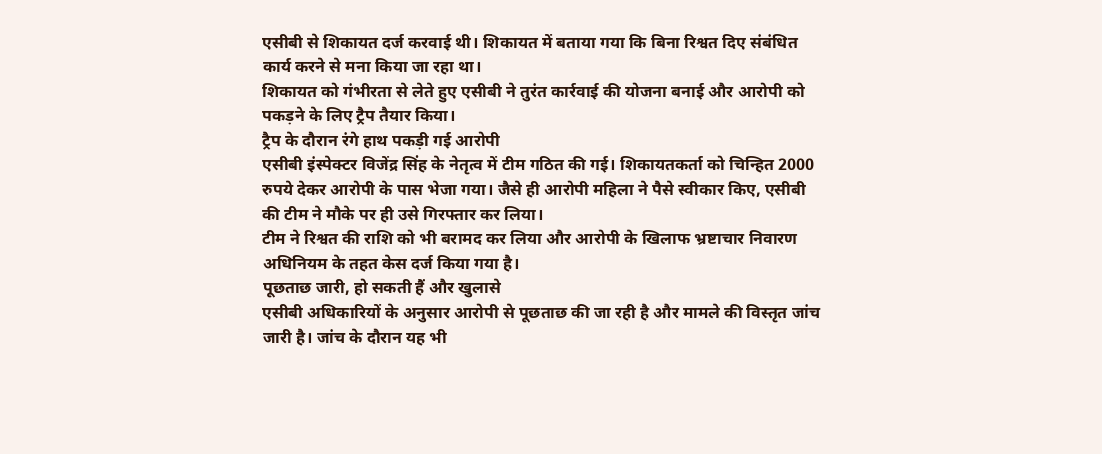एसीबी से शिकायत दर्ज करवाई थी। शिकायत में बताया गया कि बिना रिश्वत दिए संबंधित कार्य करने से मना किया जा रहा था।
शिकायत को गंभीरता से लेते हुए एसीबी ने तुरंत कार्रवाई की योजना बनाई और आरोपी को पकड़ने के लिए ट्रैप तैयार किया।
ट्रैप के दौरान रंगे हाथ पकड़ी गई आरोपी
एसीबी इंस्पेक्टर विजेंद्र सिंह के नेतृत्व में टीम गठित की गई। शिकायतकर्ता को चिन्हित 2000 रुपये देकर आरोपी के पास भेजा गया। जैसे ही आरोपी महिला ने पैसे स्वीकार किए, एसीबी की टीम ने मौके पर ही उसे गिरफ्तार कर लिया।
टीम ने रिश्वत की राशि को भी बरामद कर लिया और आरोपी के खिलाफ भ्रष्टाचार निवारण अधिनियम के तहत केस दर्ज किया गया है।
पूछताछ जारी, हो सकती हैं और खुलासे
एसीबी अधिकारियों के अनुसार आरोपी से पूछताछ की जा रही है और मामले की विस्तृत जांच जारी है। जांच के दौरान यह भी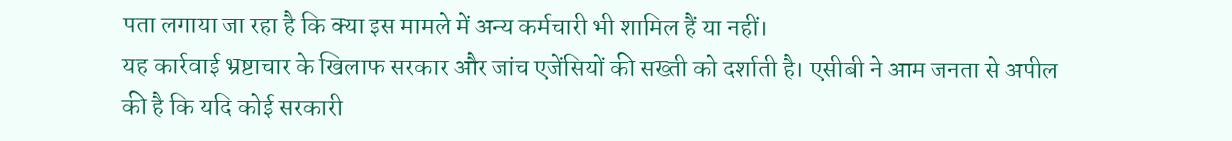पता लगाया जा रहा है कि क्या इस मामले में अन्य कर्मचारी भी शामिल हैं या नहीं।
यह कार्रवाई भ्रष्टाचार के खिलाफ सरकार और जांच एजेंसियों की सख्ती को दर्शाती है। एसीबी ने आम जनता से अपील की है कि यदि कोई सरकारी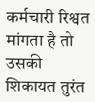कर्मचारी रिश्वत मांगता है तो उसकी शिकायत तुरंत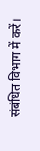संबंधित विभाग में करें।